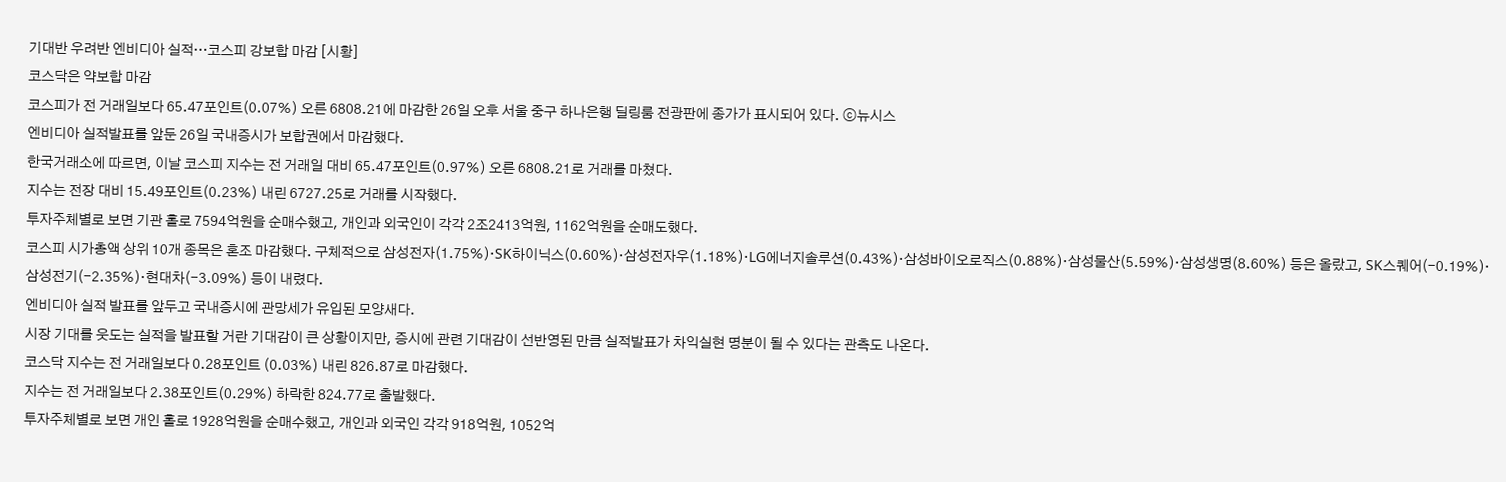기대반 우려반 엔비디아 실적…코스피 강보합 마감 [시황]
코스닥은 약보합 마감
코스피가 전 거래일보다 65.47포인트(0.07%) 오른 6808.21에 마감한 26일 오후 서울 중구 하나은행 딜링룸 전광판에 종가가 표시되어 있다. ⓒ뉴시스
엔비디아 실적발표를 앞둔 26일 국내증시가 보합권에서 마감했다.
한국거래소에 따르면, 이날 코스피 지수는 전 거래일 대비 65.47포인트(0.97%) 오른 6808.21로 거래를 마쳤다.
지수는 전장 대비 15.49포인트(0.23%) 내린 6727.25로 거래를 시작했다.
투자주체별로 보면 기관 홀로 7594억원을 순매수했고, 개인과 외국인이 각각 2조2413억원, 1162억원을 순매도했다.
코스피 시가총액 상위 10개 종목은 혼조 마감했다. 구체적으로 삼성전자(1.75%)·SK하이닉스(0.60%)·삼성전자우(1.18%)·LG에너지솔루션(0.43%)·삼성바이오로직스(0.88%)·삼성물산(5.59%)·삼성생명(8.60%) 등은 올랐고, SK스퀘어(-0.19%)·삼성전기(-2.35%)·현대차(-3.09%) 등이 내렸다.
엔비디아 실적 발표를 앞두고 국내증시에 관망세가 유입된 모양새다.
시장 기대를 웃도는 실적을 발표할 거란 기대감이 큰 상황이지만, 증시에 관련 기대감이 선반영된 만큼 실적발표가 차익실현 명분이 될 수 있다는 관측도 나온다.
코스닥 지수는 전 거래일보다 0.28포인트 (0.03%) 내린 826.87로 마감했다.
지수는 전 거래일보다 2.38포인트(0.29%) 하락한 824.77로 출발했다.
투자주체별로 보면 개인 홀로 1928억원을 순매수했고, 개인과 외국인 각각 918억원, 1052억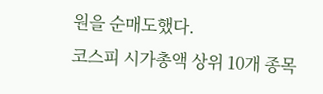원을 순매도했다.
코스피 시가총액 상위 10개 종목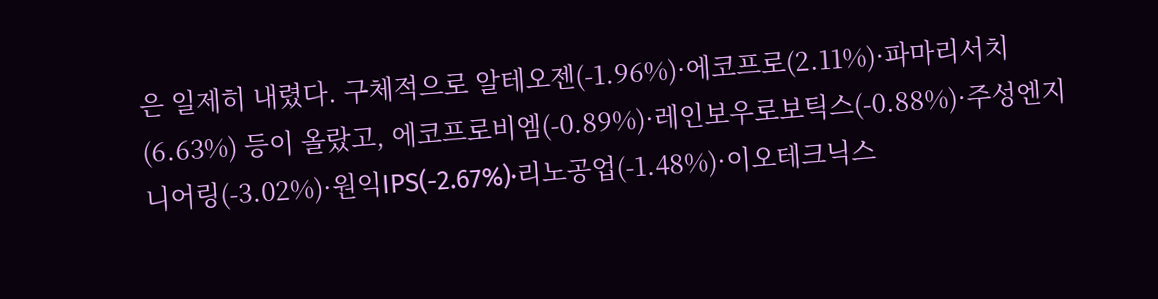은 일제히 내렸다. 구체적으로 알테오젠(-1.96%)·에코프로(2.11%)·파마리서치(6.63%) 등이 올랐고, 에코프로비엠(-0.89%)·레인보우로보틱스(-0.88%)·주성엔지니어링(-3.02%)·원익IPS(-2.67%)·리노공업(-1.48%)·이오테크닉스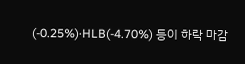(-0.25%)·HLB(-4.70%) 등이 하락 마감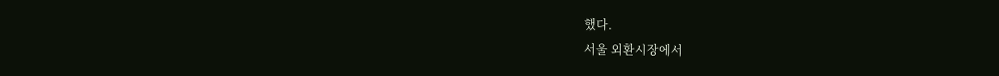했다.
서울 외환시장에서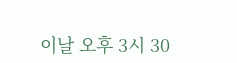이날 오후 3시 30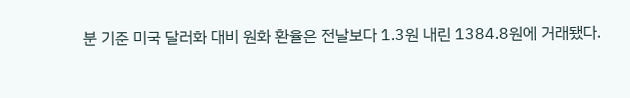분 기준 미국 달러화 대비 원화 환율은 전날보다 1.3원 내린 1384.8원에 거래됐다.